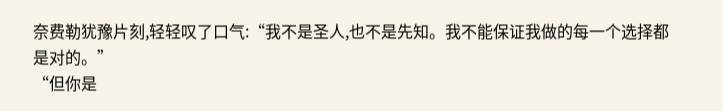奈费勒犹豫片刻,轻轻叹了口气:“我不是圣人,也不是先知。我不能保证我做的每一个选择都是对的。”
“但你是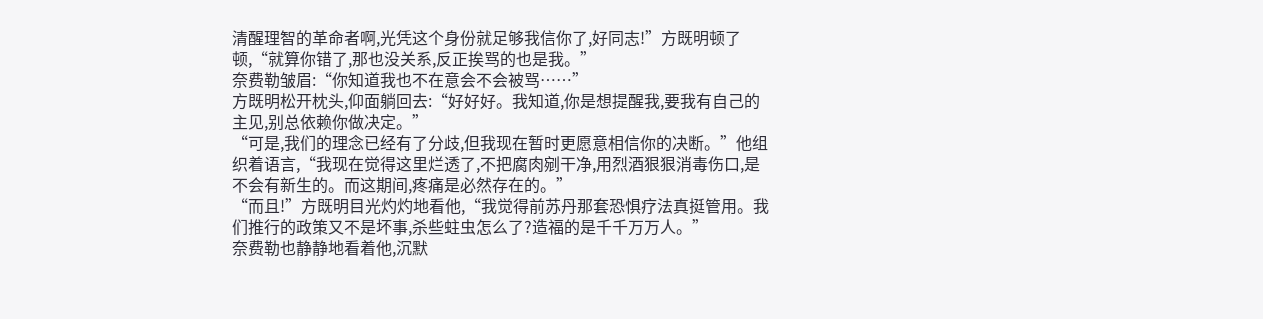清醒理智的革命者啊,光凭这个身份就足够我信你了,好同志!”方既明顿了顿,“就算你错了,那也没关系,反正挨骂的也是我。”
奈费勒皱眉:“你知道我也不在意会不会被骂……”
方既明松开枕头,仰面躺回去:“好好好。我知道,你是想提醒我,要我有自己的主见,别总依赖你做决定。”
“可是,我们的理念已经有了分歧,但我现在暂时更愿意相信你的决断。”他组织着语言,“我现在觉得这里烂透了,不把腐肉剜干净,用烈酒狠狠消毒伤口,是不会有新生的。而这期间,疼痛是必然存在的。”
“而且!”方既明目光灼灼地看他,“我觉得前苏丹那套恐惧疗法真挺管用。我们推行的政策又不是坏事,杀些蛀虫怎么了?造福的是千千万万人。”
奈费勒也静静地看着他,沉默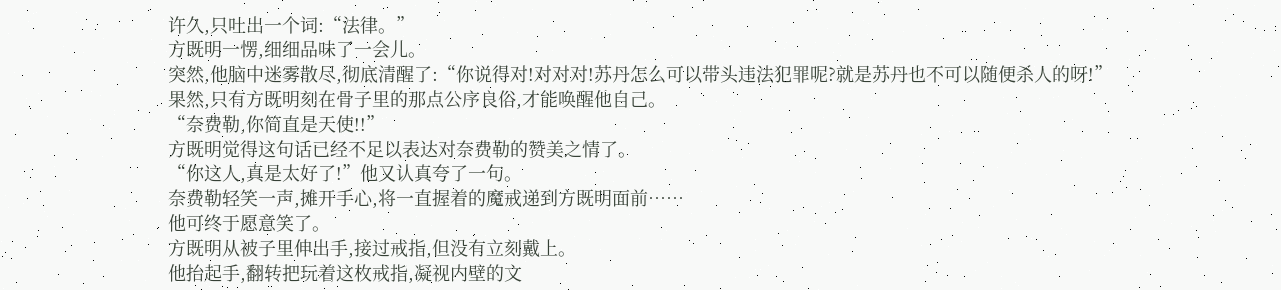许久,只吐出一个词:“法律。”
方既明一愣,细细品味了一会儿。
突然,他脑中迷雾散尽,彻底清醒了:“你说得对!对对对!苏丹怎么可以带头违法犯罪呢?就是苏丹也不可以随便杀人的呀!”
果然,只有方既明刻在骨子里的那点公序良俗,才能唤醒他自己。
“奈费勒,你简直是天使!!”
方既明觉得这句话已经不足以表达对奈费勒的赞美之情了。
“你这人,真是太好了!”他又认真夸了一句。
奈费勒轻笑一声,摊开手心,将一直握着的魔戒递到方既明面前……
他可终于愿意笑了。
方既明从被子里伸出手,接过戒指,但没有立刻戴上。
他抬起手,翻转把玩着这枚戒指,凝视内壁的文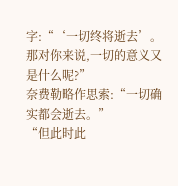字:“‘一切终将逝去’。那对你来说,一切的意义又是什么呢?”
奈费勒略作思索:“一切确实都会逝去。”
“但此时此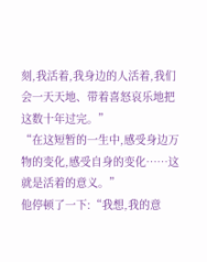刻,我活着,我身边的人活着,我们会一天天地、带着喜怒哀乐地把这数十年过完。”
“在这短暂的一生中,感受身边万物的变化,感受自身的变化……这就是活着的意义。”
他停顿了一下:“我想,我的意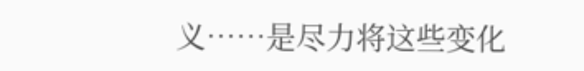义……是尽力将这些变化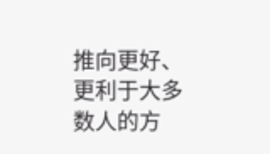推向更好、更利于大多数人的方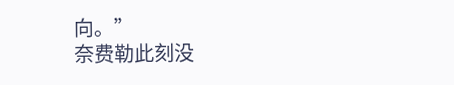向。”
奈费勒此刻没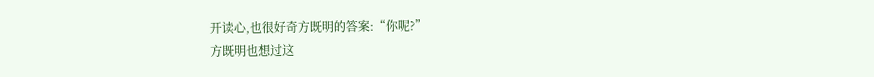开读心,也很好奇方既明的答案:“你呢?”
方既明也想过这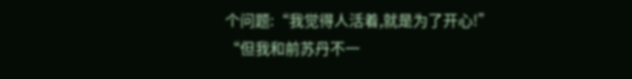个问题:“我觉得人活着,就是为了开心!”
“但我和前苏丹不一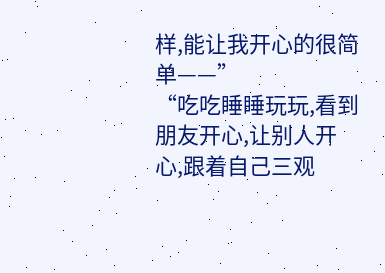样,能让我开心的很简单——”
“吃吃睡睡玩玩,看到朋友开心,让别人开心,跟着自己三观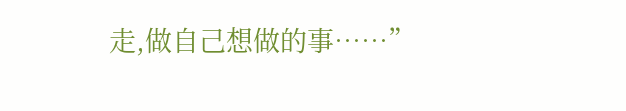走,做自己想做的事……”